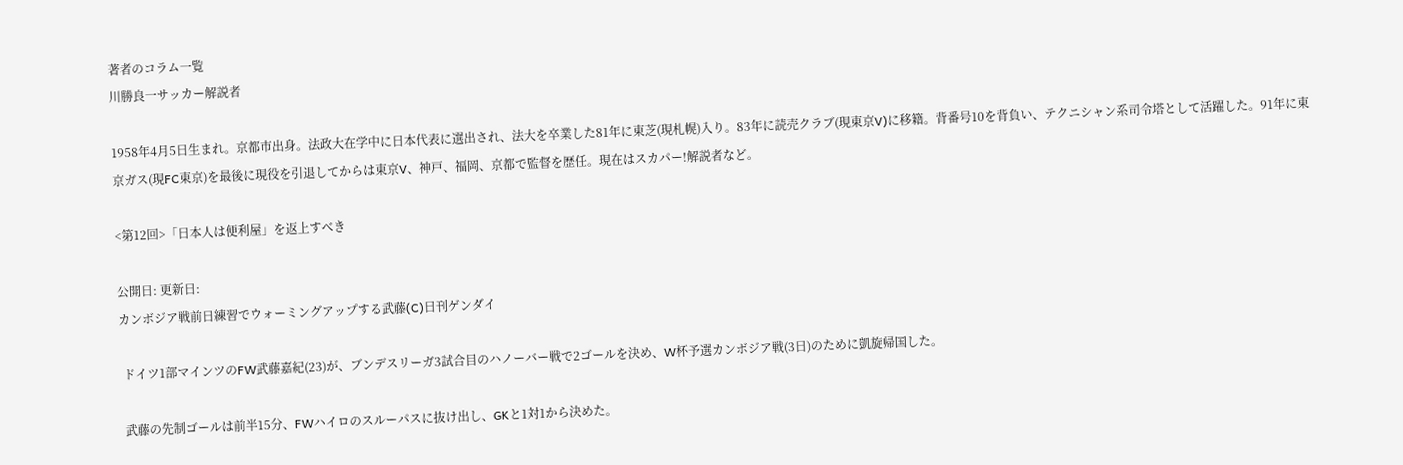著者のコラム一覧
川勝良一サッカー解説者

1958年4月5日生まれ。京都市出身。法政大在学中に日本代表に選出され、法大を卒業した81年に東芝(現札幌)入り。83年に読売クラブ(現東京V)に移籍。背番号10を背負い、テクニシャン系司令塔として活躍した。91年に東京ガス(現FC東京)を最後に現役を引退してからは東京V、神戸、福岡、京都で監督を歴任。現在はスカパー!解説者など。

<第12回>「日本人は便利屋」を返上すべき

公開日: 更新日:
カンボジア戦前日練習でウォーミングアップする武藤(C)日刊ゲンダイ

 ドイツ1部マインツのFW武藤嘉紀(23)が、ブンデスリーガ3試合目のハノーバー戦で2ゴールを決め、W杯予選カンボジア戦(3日)のために凱旋帰国した。

 武藤の先制ゴールは前半15分、FWハイロのスルーパスに抜け出し、GKと1対1から決めた。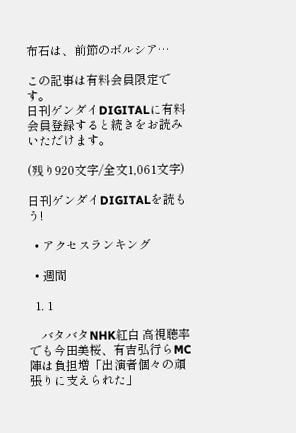布石は、前節のボルシア…

この記事は有料会員限定です。
日刊ゲンダイDIGITALに有料会員登録すると続きをお読みいただけます。

(残り920文字/全文1,061文字)

日刊ゲンダイDIGITALを読もう!

  • アクセスランキング

  • 週間

  1. 1

    バタバタNHK紅白 高視聴率でも今田美桜、有吉弘行らMC陣は負担増「出演者個々の頑張りに支えられた」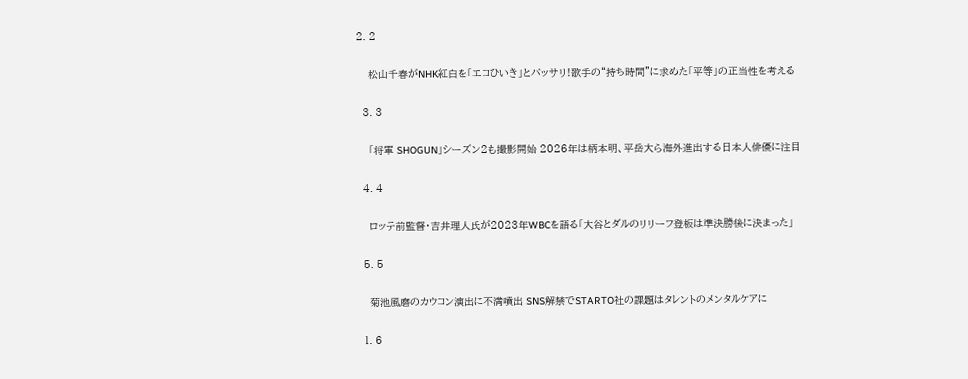2. 2

    松山千春がNHK紅白を「エコひいき」とバッサリ!歌手の“持ち時間”に求めた「平等」の正当性を考える

  3. 3

    「将軍 SHOGUN」シーズン2も撮影開始 2026年は柄本明、平岳大ら海外進出する日本人俳優に注目

  4. 4

    ロッテ前監督・吉井理人氏が2023年WBCを語る「大谷とダルのリリーフ登板は準決勝後に決まった」

  5. 5

    菊池風磨のカウコン演出に不満噴出 SNS解禁でSTARTO社の課題はタレントのメンタルケアに

  1. 6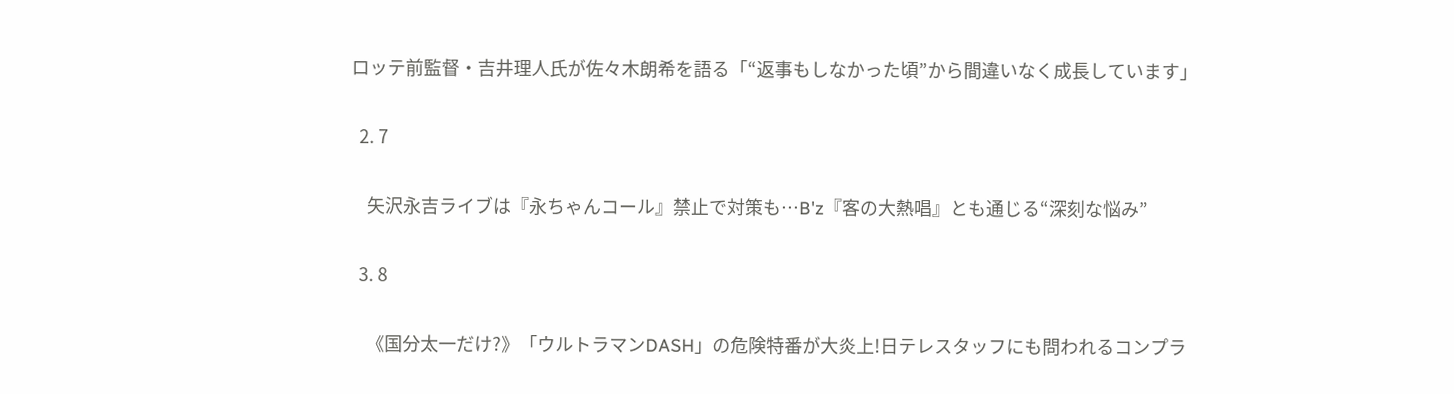ロッテ前監督・吉井理人氏が佐々木朗希を語る「“返事もしなかった頃”から間違いなく成長しています」

  2. 7

    矢沢永吉ライブは『永ちゃんコール』禁止で対策も…B'z『客の大熱唱』とも通じる“深刻な悩み”

  3. 8

    《国分太一だけ?》「ウルトラマンDASH」の危険特番が大炎上!日テレスタッフにも問われるコンプラ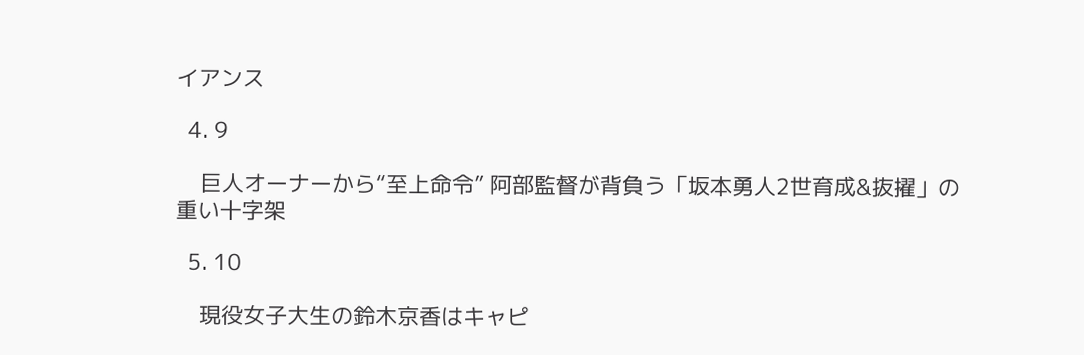イアンス

  4. 9

    巨人オーナーから“至上命令” 阿部監督が背負う「坂本勇人2世育成&抜擢」の重い十字架

  5. 10

    現役女子大生の鈴木京香はキャピ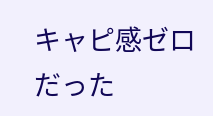キャピ感ゼロだった